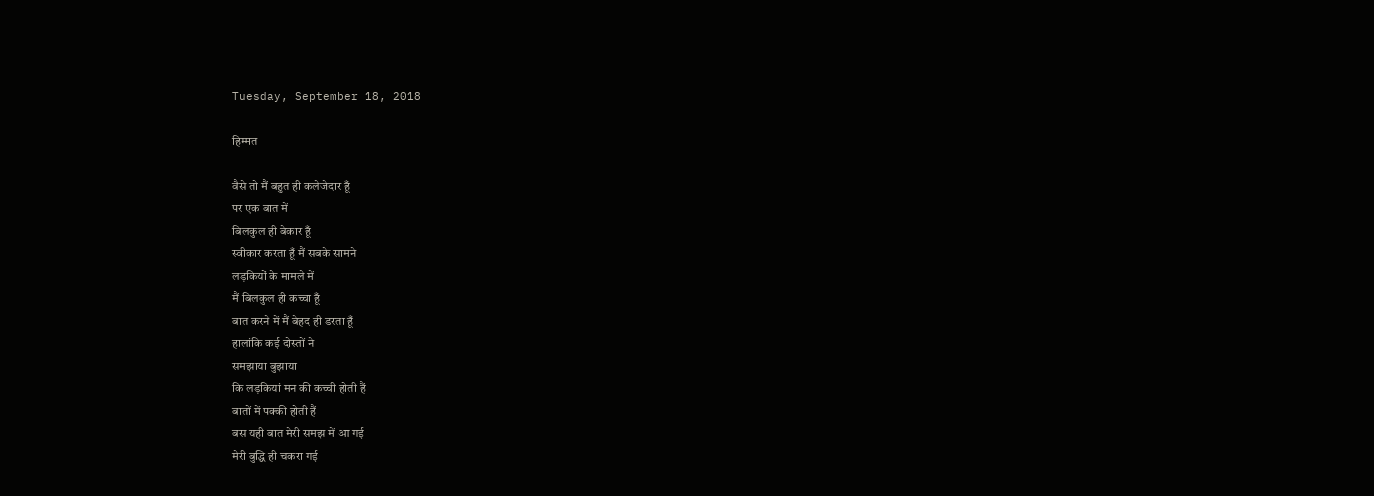Tuesday, September 18, 2018

हिम्मत

वैसे तो मैं बहुत ही कलेजेदार हूँ
पर एक बात में
बिलकुल ही बेकार हूँ
स्वीकार करता हूँ मैं सबके सामने
लड़कियों के मामले में
मैं बिलकुल ही कच्चा हूँ
बात करने में मैं बेहद ही डरता हूँ
हालांकि कई दोस्तों ने
समझाया बुझाया
कि लड़कियां मन की कच्ची होती हैं
बातों में पक्की होती हैं
बस यही बात मेरी समझ में आ गई
मेरी बुद्धि ही चकरा गई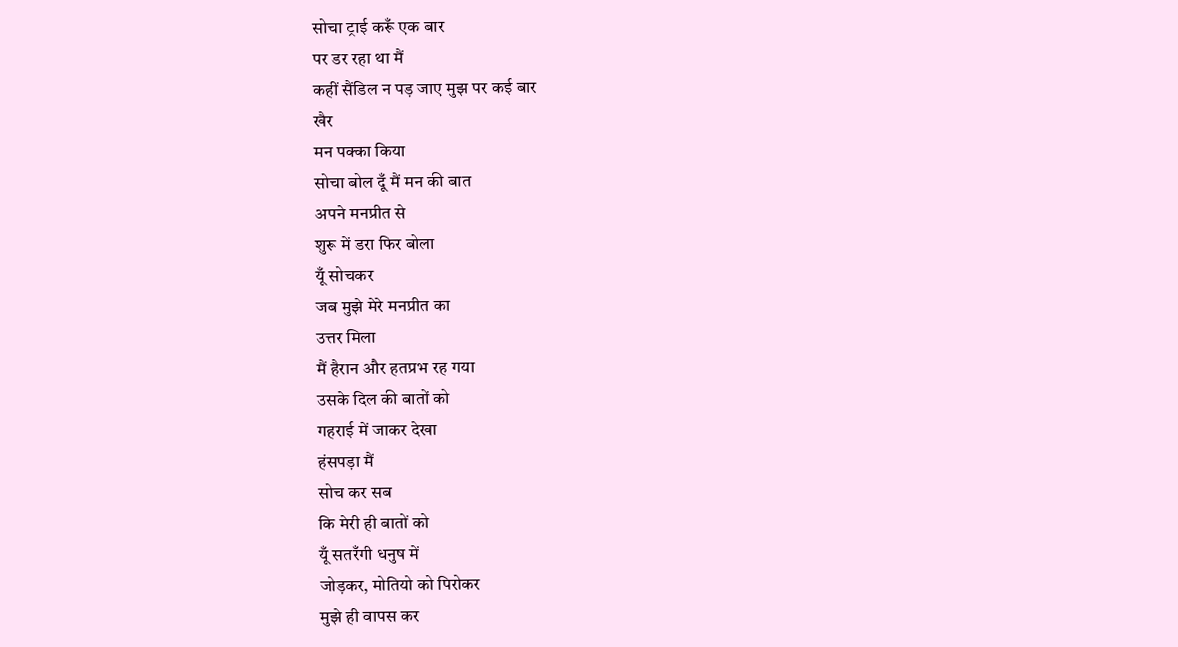सोचा ट्राई करूँ एक बार
पर डर रहा था मैं
कहीं सैंडिल न पड़ जाए मुझ पर कई बार
खैर
मन पक्का किया
सोचा बोल दूँ मैं मन की बात
अपने मनप्रीत से
शुरू में डरा फिर बोला
यूँ सोचकर
जब मुझे मेरे मनप्रीत का
उत्तर मिला
मैं हैरान और हतप्रभ रह गया
उसके दिल की बातों को
गहराई में जाकर देखा
हंसपड़ा मैं
सोच कर सब
कि मेरी ही बातों को
यूँ सतरँगी धनुष में
जोड़कर, मोतियो को पिरोकर
मुझे ही वापस कर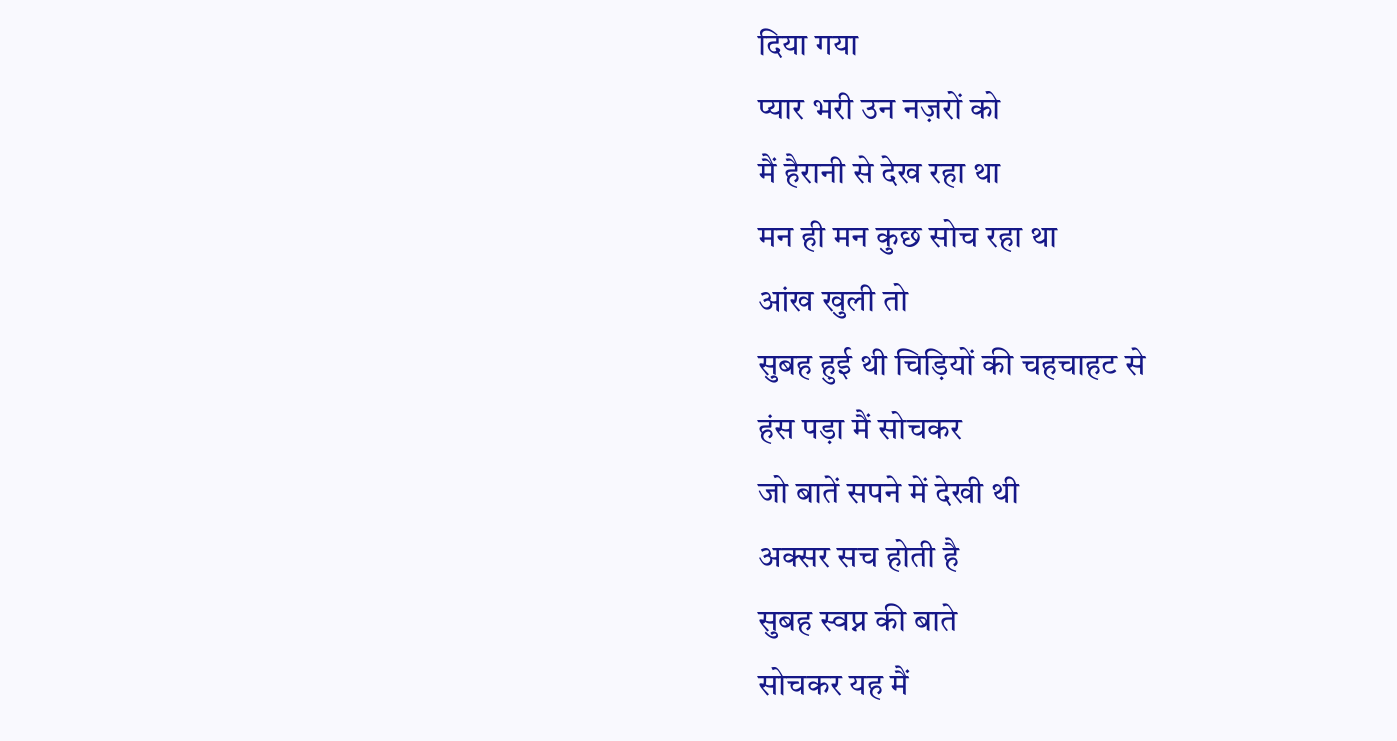दिया गया
प्यार भरी उन नज़रों को
मैं हैरानी से देख रहा था
मन ही मन कुछ सोच रहा था
आंख खुली तो
सुबह हुई थी चिड़ियों की चहचाहट से
हंस पड़ा मैं सोचकर
जो बातें सपने में देखी थी
अक्सर सच होती है
सुबह स्वप्न की बाते
सोचकर यह मैं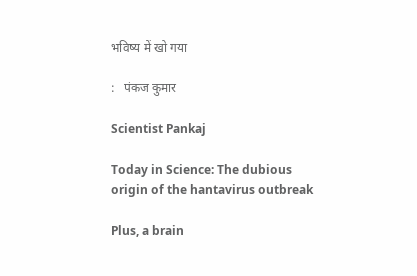भविष्य में खो गया

:   पंकज कुमार

Scientist Pankaj

Today in Science: The dubious origin of the hantavirus outbreak

Plus, a brain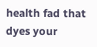health fad that dyes your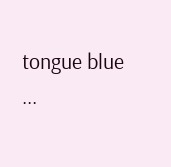tongue blue                                                          ...